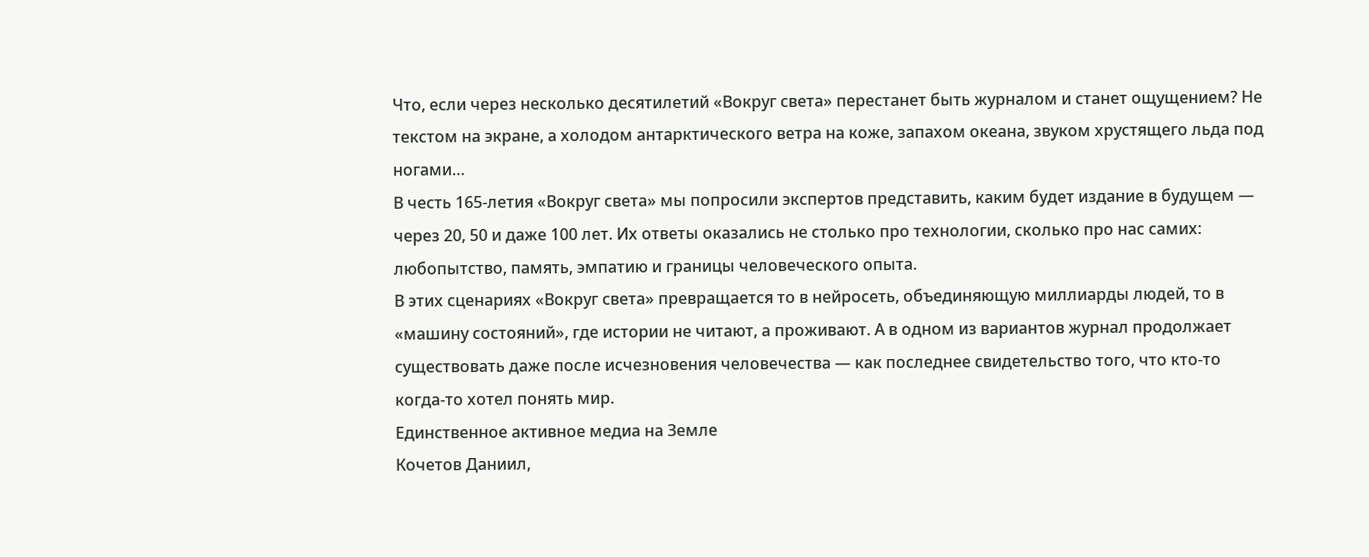Что, если через несколько десятилетий «Вокруг света» перестанет быть журналом и станет ощущением? Не текстом на экране, а холодом антарктического ветра на коже, запахом океана, звуком хрустящего льда под ногами…
В честь 165-летия «Вокруг света» мы попросили экспертов представить, каким будет издание в будущем — через 20, 50 и даже 100 лет. Их ответы оказались не столько про технологии, сколько про нас самих: любопытство, память, эмпатию и границы человеческого опыта.
В этих сценариях «Вокруг света» превращается то в нейросеть, объединяющую миллиарды людей, то в «машину состояний», где истории не читают, а проживают. А в одном из вариантов журнал продолжает существовать даже после исчезновения человечества — как последнее свидетельство того, что кто-то когда-то хотел понять мир.
Единственное активное медиа на Земле
Кочетов Даниил,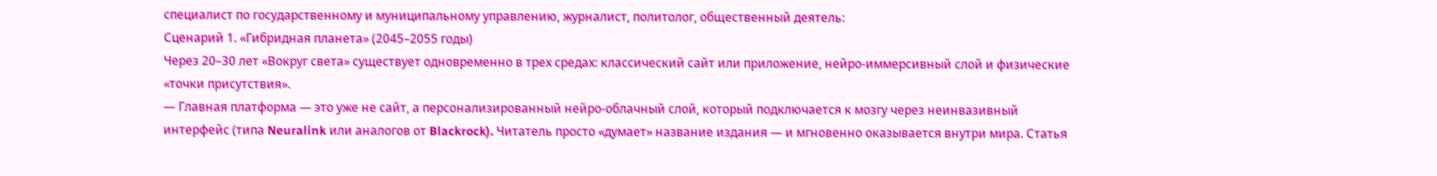специалист по государственному и муниципальному управлению, журналист, политолог, общественный деятель:
Сценарий 1. «Гибридная планета» (2045–2055 годы)
Через 20–30 лет «Вокруг света» существует одновременно в трех средах: классический сайт или приложение, нейро-иммерсивный слой и физические «точки присутствия».
— Главная платформа — это уже не сайт, а персонализированный нейро-облачный слой, который подключается к мозгу через неинвазивный интерфейс (типа Neuralink или аналогов от Blackrock). Читатель просто «думает» название издания — и мгновенно оказывается внутри мира. Статья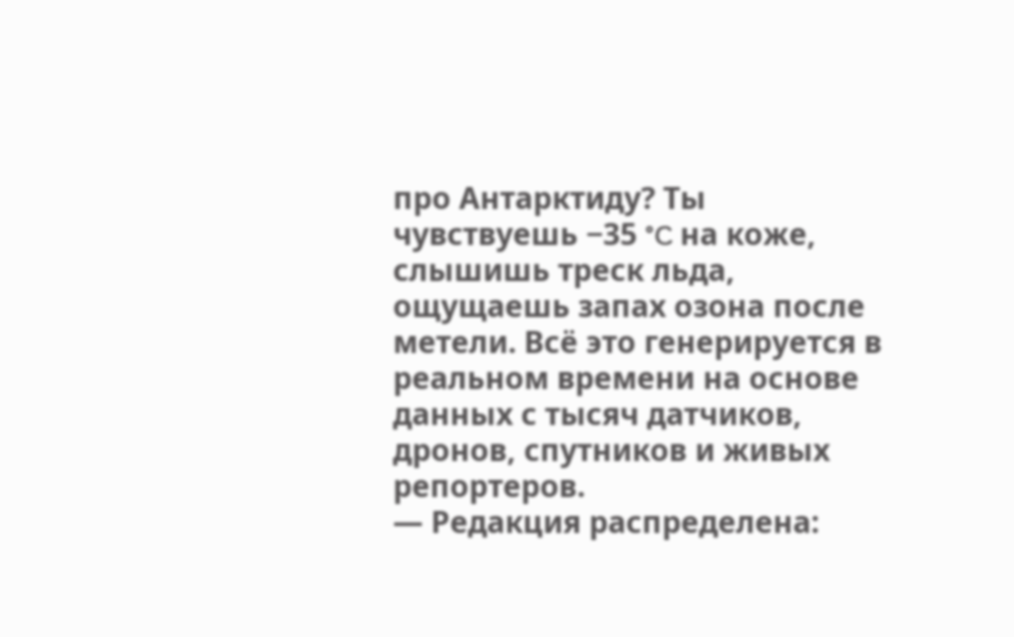про Антарктиду? Ты чувствуешь −35 °C на коже, слышишь треск льда, ощущаешь запах озона после метели. Всё это генерируется в реальном времени на основе данных с тысяч датчиков, дронов, спутников и живых репортеров.
— Редакция распределена: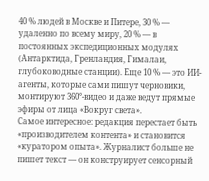40 % людей в Москве и Питере, 30 % — удаленно по всему миру, 20 % — в постоянных экспедиционных модулях (Антарктида, Гренландия, Гималаи, глубоководные станции). Еще 10 % — это ИИ-агенты, которые сами пишут черновики, монтируют 360°-видео и даже ведут прямые эфиры от лица «Вокруг света».
Самое интересное: редакция перестает быть «производителем контента» и становится «куратором опыта». Журналист больше не пишет текст — он конструирует сенсорный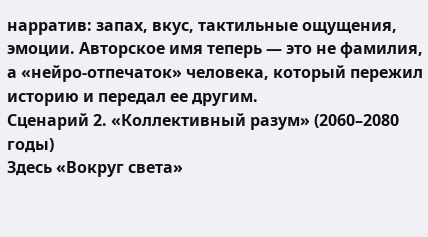нарратив: запах, вкус, тактильные ощущения, эмоции. Авторское имя теперь — это не фамилия, а «нейро-отпечаток» человека, который пережил историю и передал ее другим.
Сценарий 2. «Коллективный разум» (2060–2080 годы)
Здесь «Вокруг света»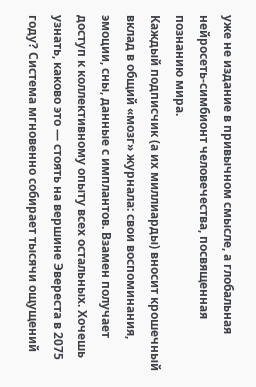уже не издание в привычном смысле, а глобальная нейросеть-симбионт человечества, посвященная познанию мира.
Каждый подписчик (а их миллиарды) вносит крошечный вклад в общий «мозг» журнала: свои воспоминания, эмоции, сны, данные с имплантов. Взамен получает доступ к коллективному опыту всех остальных. Хочешь узнать, каково это — стоять на вершине Эвереста в 2075 году? Система мгновенно собирает тысячи ощущений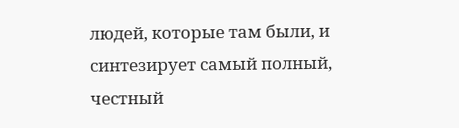людей, которые там были, и синтезирует самый полный, честный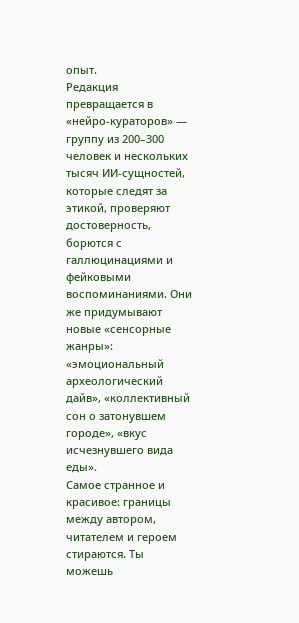опыт.
Редакция превращается в «нейро-кураторов» — группу из 200–300 человек и нескольких тысяч ИИ-сущностей, которые следят за этикой, проверяют достоверность, борются с галлюцинациями и фейковыми воспоминаниями. Они же придумывают новые «сенсорные жанры»: «эмоциональный археологический дайв», «коллективный сон о затонувшем городе», «вкус исчезнувшего вида еды».
Самое странное и красивое: границы между автором, читателем и героем стираются. Ты можешь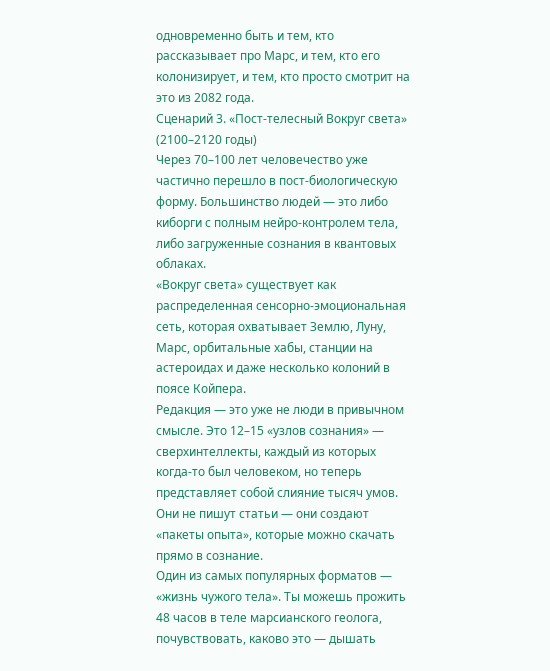одновременно быть и тем, кто рассказывает про Марс, и тем, кто его колонизирует, и тем, кто просто смотрит на это из 2082 года.
Сценарий 3. «Пост-телесный Вокруг света» (2100–2120 годы)
Через 70–100 лет человечество уже частично перешло в пост-биологическую форму. Большинство людей — это либо киборги с полным нейро-контролем тела, либо загруженные сознания в квантовых облаках.
«Вокруг света» существует как распределенная сенсорно-эмоциональная сеть, которая охватывает Землю, Луну, Марс, орбитальные хабы, станции на астероидах и даже несколько колоний в поясе Койпера.
Редакция — это уже не люди в привычном смысле. Это 12–15 «узлов сознания» — сверхинтеллекты, каждый из которых когда-то был человеком, но теперь представляет собой слияние тысяч умов. Они не пишут статьи — они создают «пакеты опыта», которые можно скачать прямо в сознание.
Один из самых популярных форматов — «жизнь чужого тела». Ты можешь прожить 48 часов в теле марсианского геолога, почувствовать, каково это — дышать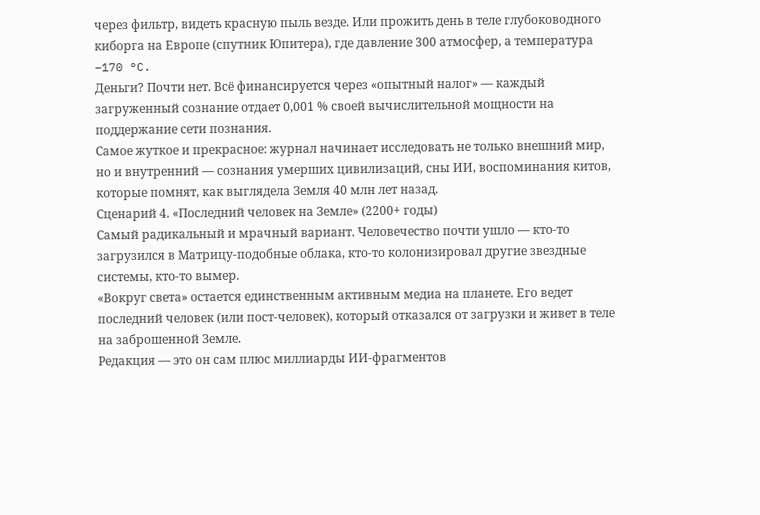через фильтр, видеть красную пыль везде. Или прожить день в теле глубоководного киборга на Европе (спутник Юпитера), где давление 300 атмосфер, а температура −170 °C.
Деньги? Почти нет. Всё финансируется через «опытный налог» — каждый загруженный сознание отдает 0,001 % своей вычислительной мощности на поддержание сети познания.
Самое жуткое и прекрасное: журнал начинает исследовать не только внешний мир, но и внутренний — сознания умерших цивилизаций, сны ИИ, воспоминания китов, которые помнят, как выглядела Земля 40 млн лет назад.
Сценарий 4. «Последний человек на Земле» (2200+ годы)
Самый радикальный и мрачный вариант. Человечество почти ушло — кто-то загрузился в Матрицу-подобные облака, кто-то колонизировал другие звездные системы, кто-то вымер.
«Вокруг света» остается единственным активным медиа на планете. Его ведет последний человек (или пост-человек), который отказался от загрузки и живет в теле на заброшенной Земле.
Редакция — это он сам плюс миллиарды ИИ-фрагментов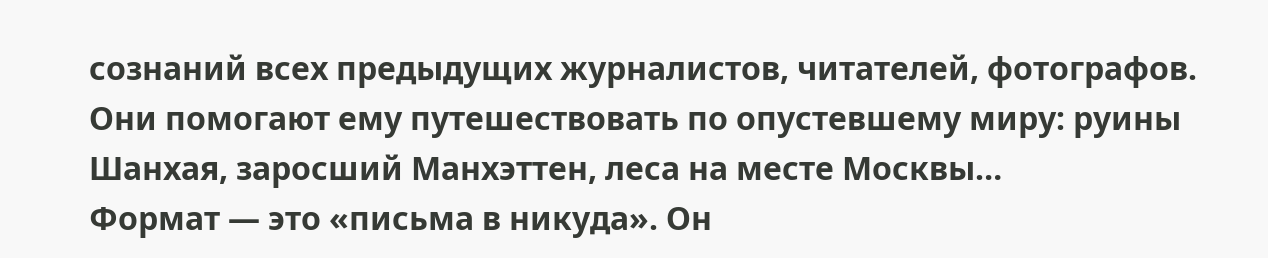сознаний всех предыдущих журналистов, читателей, фотографов. Они помогают ему путешествовать по опустевшему миру: руины Шанхая, заросший Манхэттен, леса на месте Москвы…
Формат — это «письма в никуда». Он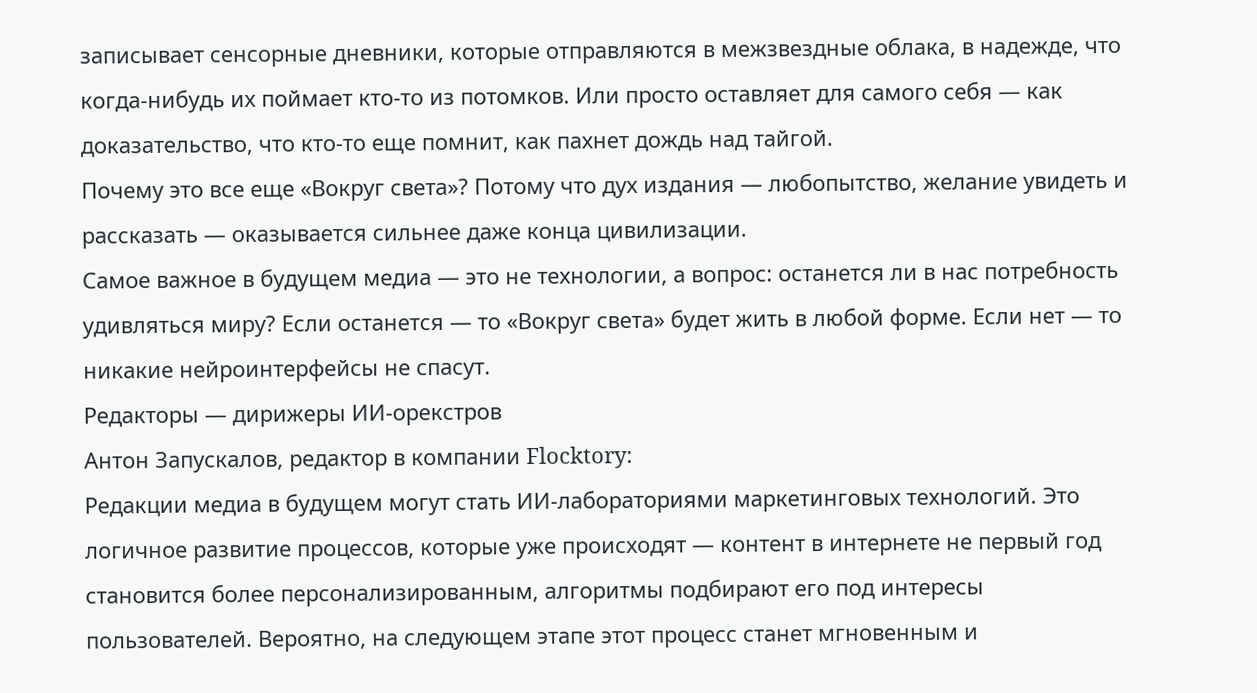записывает сенсорные дневники, которые отправляются в межзвездные облака, в надежде, что когда-нибудь их поймает кто-то из потомков. Или просто оставляет для самого себя — как доказательство, что кто-то еще помнит, как пахнет дождь над тайгой.
Почему это все еще «Вокруг света»? Потому что дух издания — любопытство, желание увидеть и рассказать — оказывается сильнее даже конца цивилизации.
Самое важное в будущем медиа — это не технологии, а вопрос: останется ли в нас потребность удивляться миру? Если останется — то «Вокруг света» будет жить в любой форме. Если нет — то никакие нейроинтерфейсы не спасут.
Редакторы — дирижеры ИИ-орекстров
Антон Запускалов, редактор в компании Flocktory:
Редакции медиа в будущем могут стать ИИ-лабораториями маркетинговых технологий. Это логичное развитие процессов, которые уже происходят — контент в интернете не первый год становится более персонализированным, алгоритмы подбирают его под интересы пользователей. Вероятно, на следующем этапе этот процесс станет мгновенным и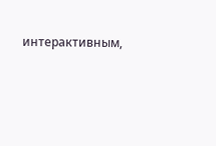интерактивным,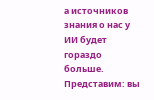а источников знания о нас у ИИ будет гораздо больше.
Представим: вы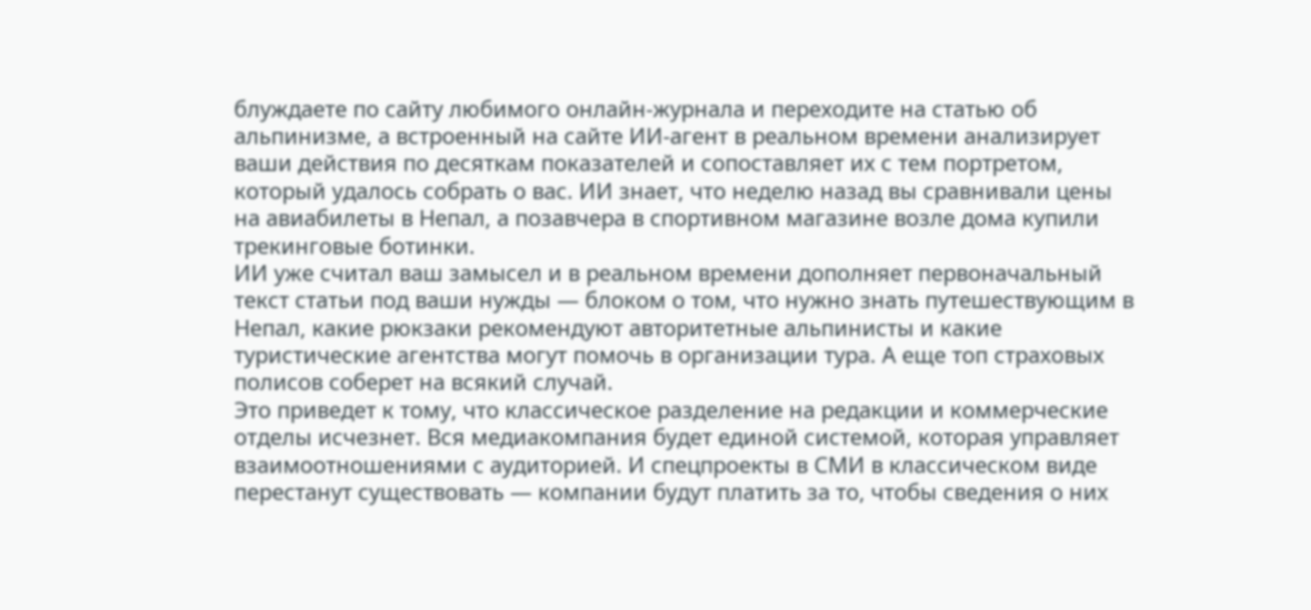блуждаете по сайту любимого онлайн-журнала и переходите на статью об альпинизме, а встроенный на сайте ИИ-агент в реальном времени анализирует ваши действия по десяткам показателей и сопоставляет их с тем портретом, который удалось собрать о вас. ИИ знает, что неделю назад вы сравнивали цены на авиабилеты в Непал, а позавчера в спортивном магазине возле дома купили трекинговые ботинки.
ИИ уже считал ваш замысел и в реальном времени дополняет первоначальный текст статьи под ваши нужды — блоком о том, что нужно знать путешествующим в Непал, какие рюкзаки рекомендуют авторитетные альпинисты и какие туристические агентства могут помочь в организации тура. А еще топ страховых полисов соберет на всякий случай.
Это приведет к тому, что классическое разделение на редакции и коммерческие отделы исчезнет. Вся медиакомпания будет единой системой, которая управляет взаимоотношениями с аудиторией. И спецпроекты в СМИ в классическом виде перестанут существовать — компании будут платить за то, чтобы сведения о них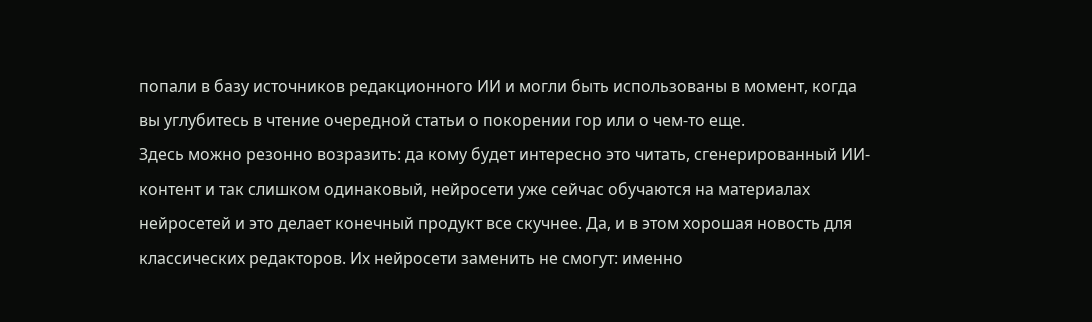попали в базу источников редакционного ИИ и могли быть использованы в момент, когда вы углубитесь в чтение очередной статьи о покорении гор или о чем-то еще.
Здесь можно резонно возразить: да кому будет интересно это читать, сгенерированный ИИ-контент и так слишком одинаковый, нейросети уже сейчас обучаются на материалах нейросетей и это делает конечный продукт все скучнее. Да, и в этом хорошая новость для классических редакторов. Их нейросети заменить не смогут: именно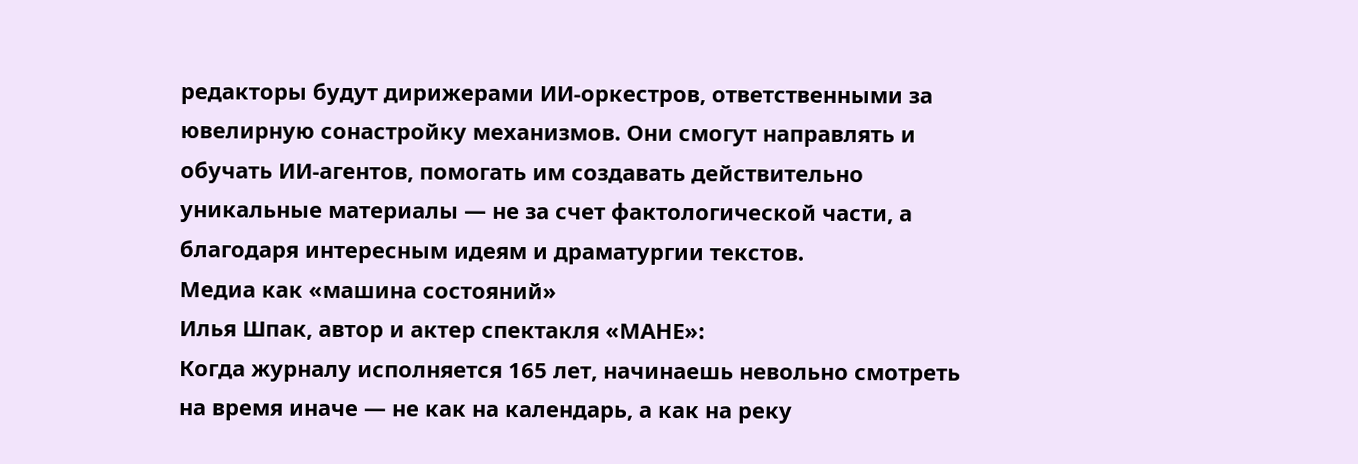редакторы будут дирижерами ИИ-оркестров, ответственными за ювелирную сонастройку механизмов. Они смогут направлять и обучать ИИ-агентов, помогать им создавать действительно уникальные материалы — не за счет фактологической части, а благодаря интересным идеям и драматургии текстов.
Медиа как «машина состояний»
Илья Шпак, автор и актер спектакля «МАНЕ»:
Когда журналу исполняется 165 лет, начинаешь невольно смотреть на время иначе — не как на календарь, а как на реку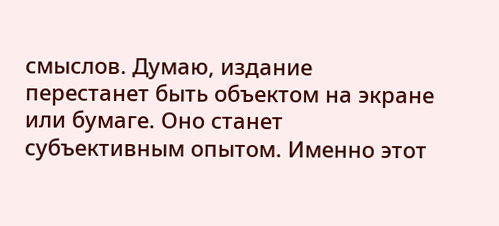смыслов. Думаю, издание перестанет быть объектом на экране или бумаге. Оно станет субъективным опытом. Именно этот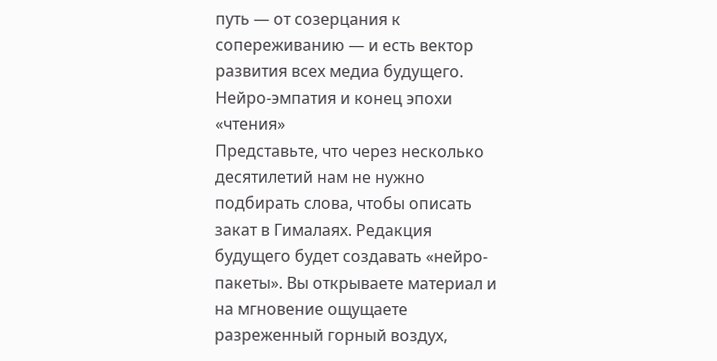путь — от созерцания к сопереживанию — и есть вектор развития всех медиа будущего.
Нейро-эмпатия и конец эпохи «чтения»
Представьте, что через несколько десятилетий нам не нужно подбирать слова, чтобы описать закат в Гималаях. Редакция будущего будет создавать «нейро-пакеты». Вы открываете материал и на мгновение ощущаете разреженный горный воздух,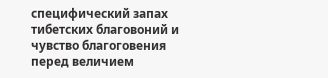специфический запах тибетских благовоний и чувство благоговения перед величием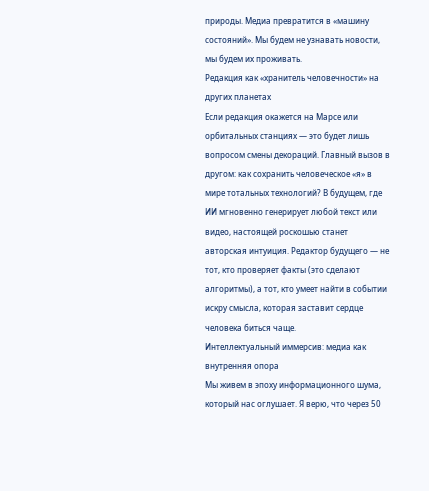природы. Медиа превратится в «машину состояний». Мы будем не узнавать новости, мы будем их проживать.
Редакция как «хранитель человечности» на других планетах
Если редакция окажется на Марсе или орбитальных станциях — это будет лишь вопросом смены декораций. Главный вызов в другом: как сохранить человеческое «я» в мире тотальных технологий? В будущем, где ИИ мгновенно генерирует любой текст или видео, настоящей роскошью станет авторская интуиция. Редактор будущего — не тот, кто проверяет факты (это сделают алгоритмы), а тот, кто умеет найти в событии искру смысла, которая заставит сердце человека биться чаще.
Интеллектуальный иммерсив: медиа как внутренняя опора
Мы живем в эпоху информационного шума, который нас оглушает. Я верю, что через 50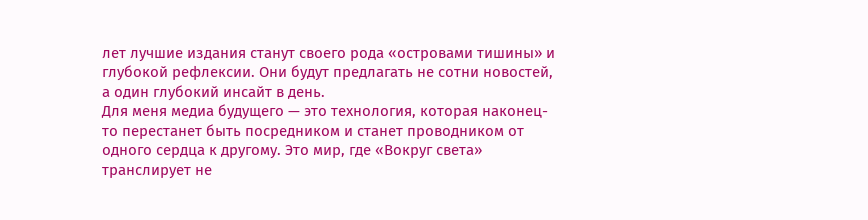лет лучшие издания станут своего рода «островами тишины» и глубокой рефлексии. Они будут предлагать не сотни новостей, а один глубокий инсайт в день.
Для меня медиа будущего — это технология, которая наконец-то перестанет быть посредником и станет проводником от одного сердца к другому. Это мир, где «Вокруг света» транслирует не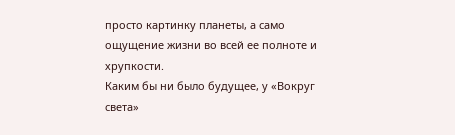просто картинку планеты, а само ощущение жизни во всей ее полноте и хрупкости.
Каким бы ни было будущее, у «Вокруг света»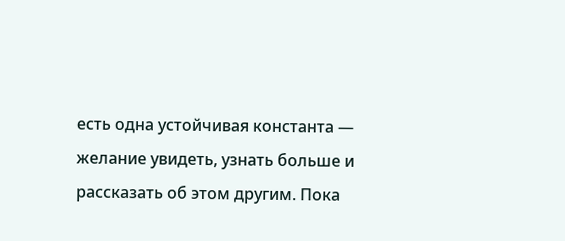есть одна устойчивая константа — желание увидеть, узнать больше и рассказать об этом другим. Пока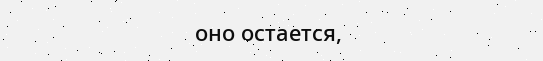оно остается,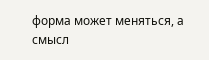форма может меняться, а смысл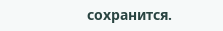сохранится.